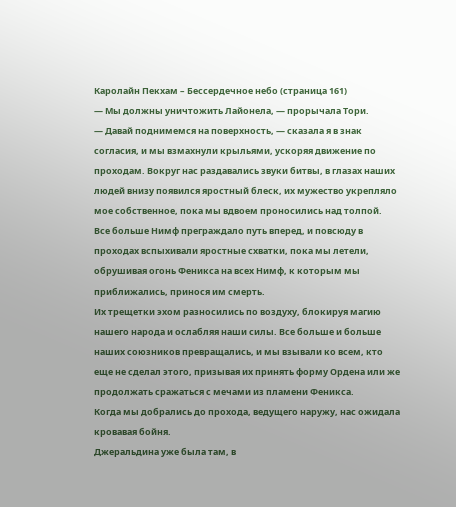Каролайн Пекхам – Бессердечное небо (страница 161)
— Мы должны уничтожить Лайонела, — прорычала Тори.
— Давай поднимемся на поверхность, — сказала я в знак согласия, и мы взмахнули крыльями, ускоряя движение по проходам. Вокруг нас раздавались звуки битвы, в глазах наших людей внизу появился яростный блеск, их мужество укрепляло мое собственное, пока мы вдвоем проносились над толпой.
Все больше Нимф преграждало путь вперед, и повсюду в проходах вспыхивали яростные схватки, пока мы летели, обрушивая огонь Феникса на всех Нимф, к которым мы приближались, принося им смерть.
Их трещетки эхом разносились по воздуху, блокируя магию нашего народа и ослабляя наши силы. Все больше и больше наших союзников превращались, и мы взывали ко всем, кто еще не сделал этого, призывая их принять форму Ордена или же продолжать сражаться с мечами из пламени Феникса.
Когда мы добрались до прохода, ведущего наружу, нас ожидала кровавая бойня.
Джеральдина уже была там, в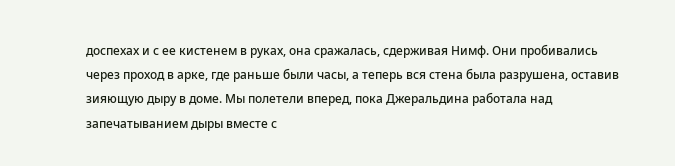доспехах и с ее кистенем в руках, она сражалась, сдерживая Нимф. Они пробивались через проход в арке, где раньше были часы, а теперь вся стена была разрушена, оставив зияющую дыру в доме. Мы полетели вперед, пока Джеральдина работала над запечатыванием дыры вместе с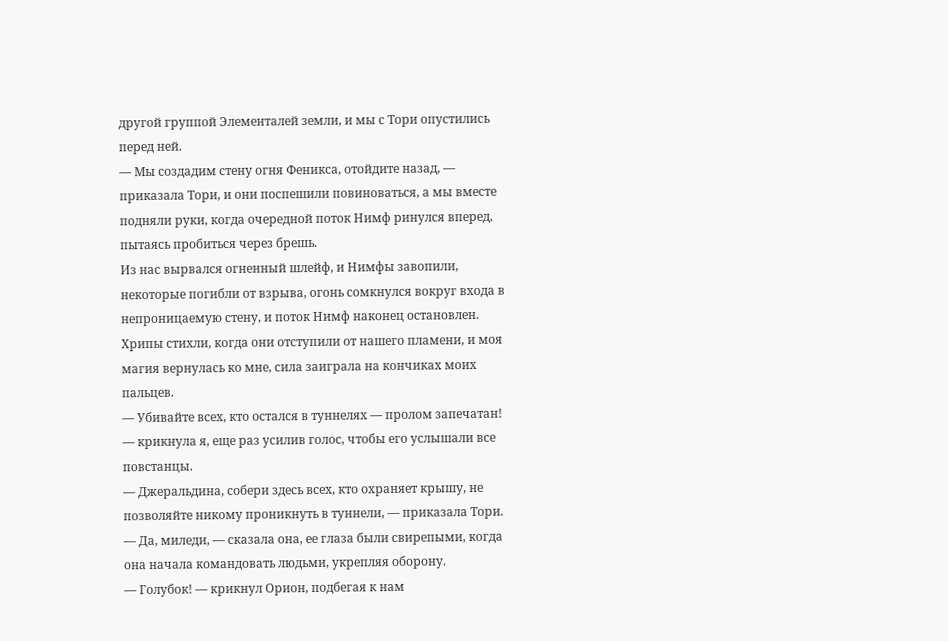другой группой Элементалей земли, и мы с Тори опустились перед ней.
— Мы создадим стену огня Феникса, отойдите назад, — приказала Тори, и они поспешили повиноваться, а мы вместе подняли руки, когда очередной поток Нимф ринулся вперед, пытаясь пробиться через брешь.
Из нас вырвался огненный шлейф, и Нимфы завопили, некоторые погибли от взрыва, огонь сомкнулся вокруг входа в непроницаемую стену, и поток Нимф наконец остановлен. Хрипы стихли, когда они отступили от нашего пламени, и моя магия вернулась ко мне, сила заиграла на кончиках моих пальцев.
— Убивайте всех, кто остался в туннелях — пролом запечатан! — крикнула я, еще раз усилив голос, чтобы его услышали все повстанцы.
— Джеральдина, собери здесь всех, кто охраняет крышу, не позволяйте никому проникнуть в туннели, — приказала Тори.
— Да, миледи, — сказала она, ее глаза были свирепыми, когда она начала командовать людьми, укрепляя оборону.
— Голубок! — крикнул Орион, подбегая к нам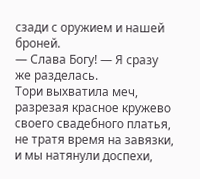сзади с оружием и нашей броней.
— Слава Богу! — Я сразу же разделась.
Тори выхватила меч, разрезая красное кружево своего свадебного платья, не тратя время на завязки, и мы натянули доспехи,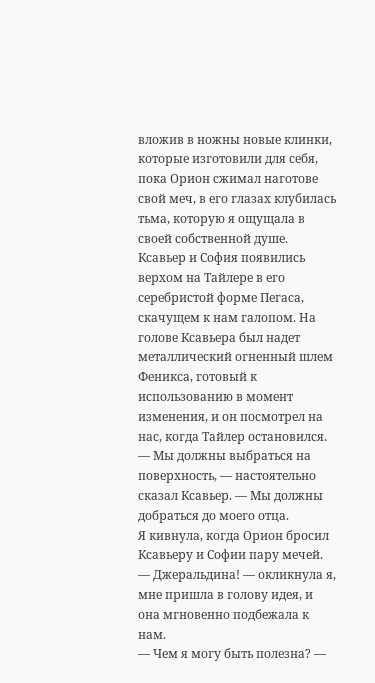вложив в ножны новые клинки, которые изготовили для себя, пока Орион сжимал наготове свой меч, в его глазах клубилась тьма, которую я ощущала в своей собственной душе.
Ксавьер и София появились верхом на Тайлере в его серебристой форме Пегаса, скачущем к нам галопом. На голове Ксавьера был надет металлический огненный шлем Феникса, готовый к использованию в момент изменения, и он посмотрел на нас, когда Тайлер остановился.
— Мы должны выбраться на поверхность, — настоятельно сказал Ксавьер. — Мы должны добраться до моего отца.
Я кивнула, когда Орион бросил Ксавьеру и Софии пару мечей.
— Джеральдина! — окликнула я, мне пришла в голову идея, и она мгновенно подбежала к нам.
— Чем я могу быть полезна? —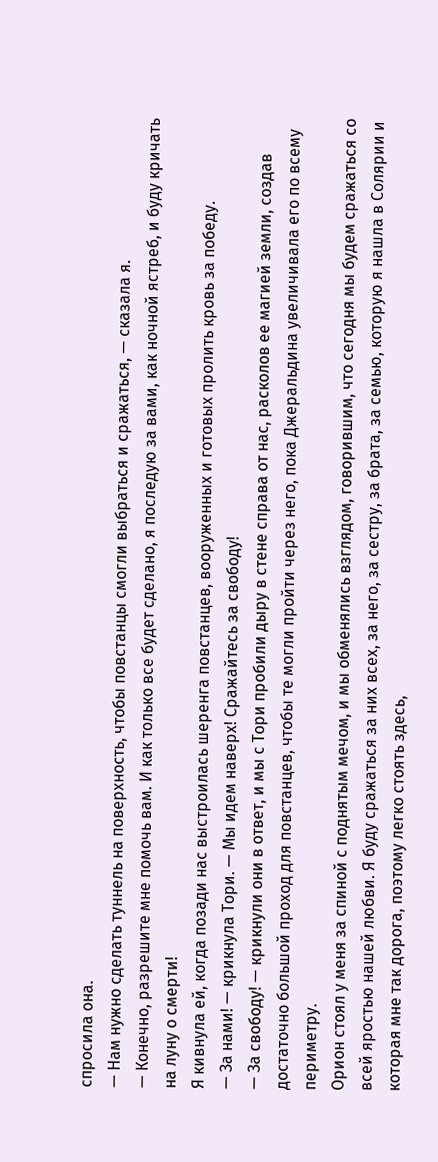спросила она.
— Нам нужно сделать туннель на поверхность, чтобы повстанцы смогли выбраться и сражаться, — сказала я.
— Конечно, разрешите мне помочь вам. И как только все будет сделано, я последую за вами, как ночной ястреб, и буду кричать на луну о смерти!
Я кивнула ей, когда позади нас выстроилась шеренга повстанцев, вооруженных и готовых пролить кровь за победу.
— За нами! — крикнула Тори. — Мы идем наверх! Сражайтесь за свободу!
— За свободу! — крикнули они в ответ, и мы с Тори пробили дыру в стене справа от нас, расколов ее магией земли, создав достаточно большой проход для повстанцев, чтобы те могли пройти через него, пока Джеральдина увеличивала его по всему периметру.
Орион стоял у меня за спиной с поднятым мечом, и мы обменялись взглядом, говорившим, что сегодня мы будем сражаться со всей яростью нашей любви. Я буду сражаться за них всех, за него, за сестру, за брата, за семью, которую я нашла в Солярии и которая мне так дорога, поэтому легко стоять здесь,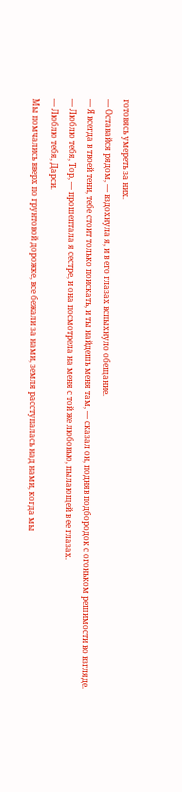готовясь умереть за них.
— Оставайся рядом, — вздохнула я, и в его глазах вспыхнуло обещание.
— Я всегда в твоей тени, тебе стоит только поискать, и ты найдешь меня там, — сказал он, подняв подбородок с огоньком решимости во взгляде.
— Люблю тебя, Тор, — прошептала я сестре, и она посмотрела на меня с той же любовью, пылающей в ее глазах.
— Люблю тебя, Дарси.
Мы помчались вверх по грунтовой дорожке, все бежали за нами, земля расступалась над нами, когда мы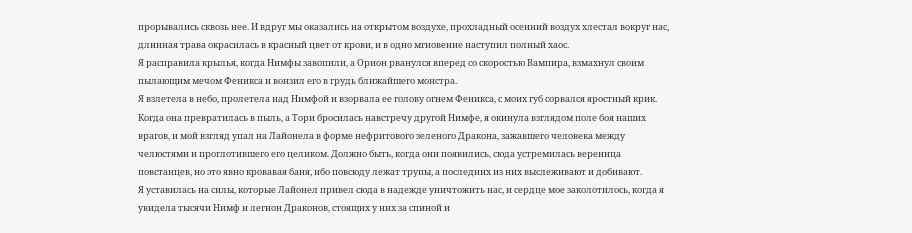прорывались сквозь нее. И вдруг мы оказались на открытом воздухе, прохладный осенний воздух хлестал вокруг нас, длинная трава окрасилась в красный цвет от крови, и в одно мгновение наступил полный хаос.
Я расправила крылья, когда Нимфы завопили, а Орион рванулся вперед со скоростью Вампира, взмахнул своим пылающим мечом Феникса и вонзил его в грудь ближайшего монстра.
Я взлетела в небо, пролетела над Нимфой и взорвала ее голову огнем Феникса, с моих губ сорвался яростный крик. Когда она превратилась в пыль, а Тори бросилась навстречу другой Нимфе, я окинула взглядом поле боя наших врагов, и мой взгляд упал на Лайонела в форме нефритового зеленого Дракона, зажавшего человека между челюстями и проглотившего его целиком. Должно быть, когда они появились, сюда устремилась вереница повстанцев, но это явно кровавая баня, ибо повсюду лежат трупы, а последних из них выслеживают и добивают.
Я уставилась на силы, которые Лайонел привел сюда в надежде уничтожить нас, и сердце мое заколотилось, когда я увидела тысячи Нимф и легион Драконов, стоящих у них за спиной и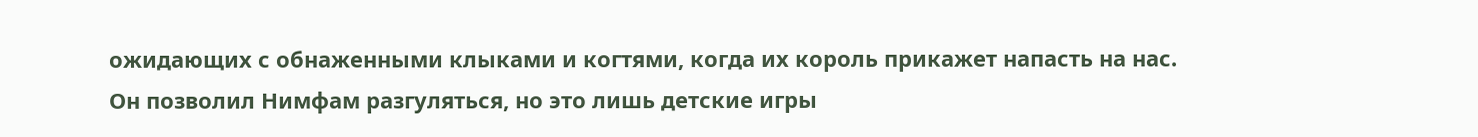ожидающих с обнаженными клыками и когтями, когда их король прикажет напасть на нас. Он позволил Нимфам разгуляться, но это лишь детские игры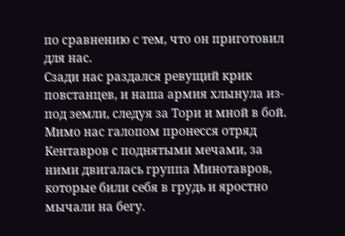по сравнению с тем, что он приготовил для нас.
Сзади нас раздался ревущий крик повстанцев, и наша армия хлынула из-под земли, следуя за Тори и мной в бой. Мимо нас галопом пронесся отряд Кентавров с поднятыми мечами, за ними двигалась группа Минотавров, которые били себя в грудь и яростно мычали на бегу.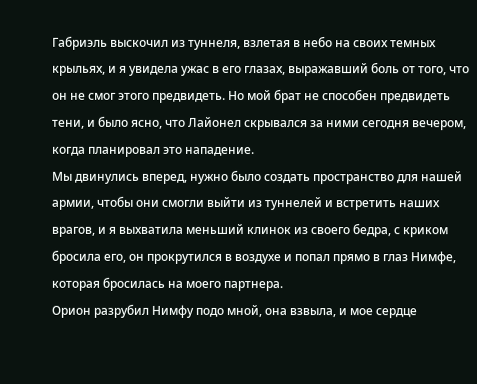Габриэль выскочил из туннеля, взлетая в небо на своих темных крыльях, и я увидела ужас в его глазах, выражавший боль от того, что он не смог этого предвидеть. Но мой брат не способен предвидеть тени, и было ясно, что Лайонел скрывался за ними сегодня вечером, когда планировал это нападение.
Мы двинулись вперед, нужно было создать пространство для нашей армии, чтобы они смогли выйти из туннелей и встретить наших врагов, и я выхватила меньший клинок из своего бедра, с криком бросила его, он прокрутился в воздухе и попал прямо в глаз Нимфе, которая бросилась на моего партнера.
Орион разрубил Нимфу подо мной, она взвыла, и мое сердце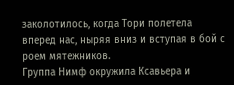заколотилось, когда Тори полетела вперед нас, ныряя вниз и вступая в бой с роем мятежников.
Группа Нимф окружила Ксавьера и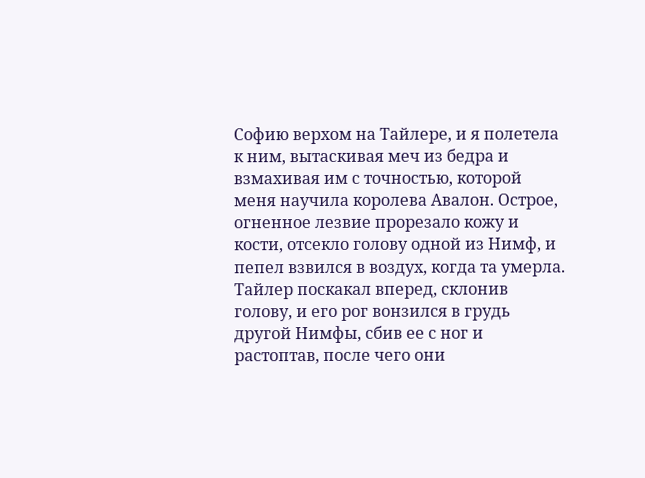Софию верхом на Тайлере, и я полетела к ним, вытаскивая меч из бедра и взмахивая им с точностью, которой меня научила королева Авалон. Острое, огненное лезвие прорезало кожу и кости, отсекло голову одной из Нимф, и пепел взвился в воздух, когда та умерла.
Тайлер поскакал вперед, склонив голову, и его рог вонзился в грудь другой Нимфы, сбив ее с ног и растоптав, после чего они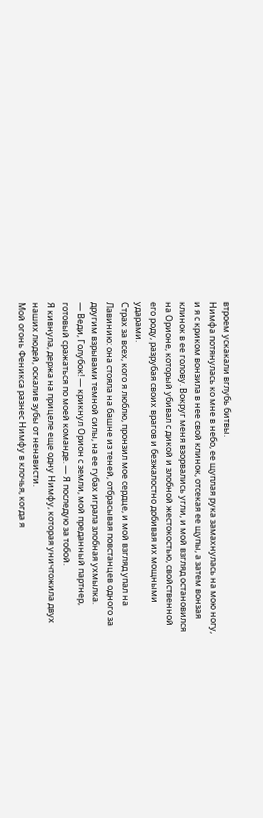втроем ускакали вглубь битвы.
Нимфа потянулась ко мне в небо, ее щуплая рука замахнулась на мою ногу, и я с криком вонзила в нее свой клинок, отсекая ее щупы, а затем вонзая клинок в ее голову. Вокруг меня взорвались угли, и мой взгляд остановился на Орионе, который убивал с дикой и злобной жестокостью, свойственной его роду, разрубая своих врагов и безжалостно добивая их мощными ударами.
Страх за всех, кого я люблю, пронзил мое сердце, и мой взгляд упал на Лавинию: она стояла на башне из теней, отбрасывая повстанцев одного за другим взрывами темной силы, на ее губах играла злобная ухмылка.
— Веди, Голубок! — крикнул Орион с земли, мой преданный партнер, готовый сражаться по моей команде. — Я последую за тобой.
Я кивнула, держа на прицеле еще одну Нимфу, которая уничтожила двух наших людей, оскалив зубы от ненависти.
Мой огонь Феникса разнес Нимфу в клочья, когда я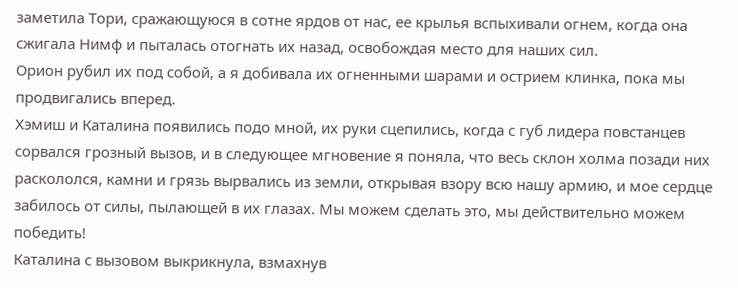заметила Тори, сражающуюся в сотне ярдов от нас, ее крылья вспыхивали огнем, когда она сжигала Нимф и пыталась отогнать их назад, освобождая место для наших сил.
Орион рубил их под собой, а я добивала их огненными шарами и острием клинка, пока мы продвигались вперед.
Хэмиш и Каталина появились подо мной, их руки сцепились, когда с губ лидера повстанцев сорвался грозный вызов, и в следующее мгновение я поняла, что весь склон холма позади них раскололся, камни и грязь вырвались из земли, открывая взору всю нашу армию, и мое сердце забилось от силы, пылающей в их глазах. Мы можем сделать это, мы действительно можем победить!
Каталина с вызовом выкрикнула, взмахнув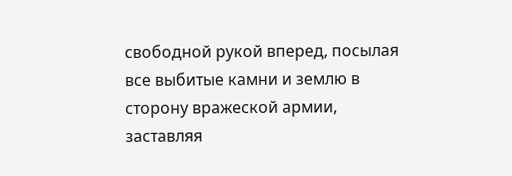свободной рукой вперед, посылая все выбитые камни и землю в сторону вражеской армии, заставляя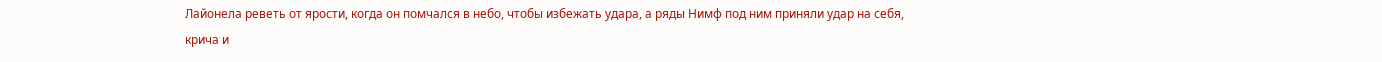Лайонела реветь от ярости, когда он помчался в небо, чтобы избежать удара, а ряды Нимф под ним приняли удар на себя, крича и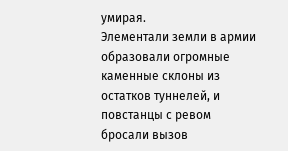умирая.
Элементали земли в армии образовали огромные каменные склоны из остатков туннелей, и повстанцы с ревом бросали вызов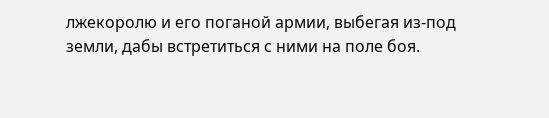лжекоролю и его поганой армии, выбегая из-под земли, дабы встретиться с ними на поле боя.